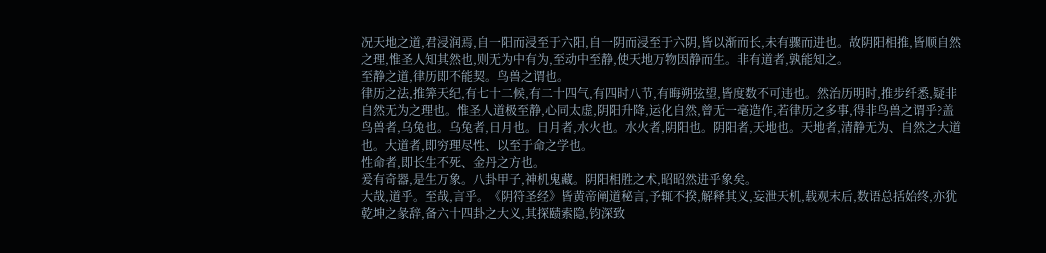况天地之道,君浸润焉,自一阳而浸至于六阳,自一阴而浸至于六阴,皆以渐而长,未有骤而进也。故阴阳相推,皆顺自然之理,惟圣人知其然也,则无为中有为,至动中至静,使天地万物因静而生。非有道者,孰能知之。
至静之道,律历即不能契。鸟兽之谓也。
律历之法,推筭天纪,有七十二候,有二十四气,有四时八节,有晦朔弦望,皆度数不可违也。然治历明时,推步纤悉,疑非自然无为之理也。惟圣人道极至静,心同太虚,阴阳升降,运化自然,曾无一毫造作,若律历之多事,得非鸟兽之谓乎?盖鸟兽者,乌兔也。乌兔者,日月也。日月者,水火也。水火者,阴阳也。阴阳者,天地也。天地者,清静无为、自然之大道也。大道者,即穷理尽性、以至于命之学也。
性命者,即长生不死、金丹之方也。
爰有奇器,是生万象。八卦甲子,神机鬼藏。阴阳相胜之术,昭昭然进乎象矣。
大哉,道乎。至哉,言乎。《阴符圣经》皆黄帝阐道秘言,予辄不揆,解释其义,妄泄天机,载观末后,数语总括始终,亦犹乾坤之彖辞,备六十四卦之大义,其探赜索隐,钧深致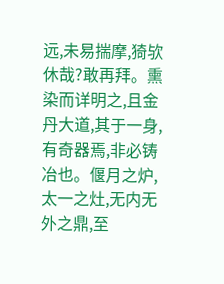远,未易揣摩,猗欤休哉?敢再拜。熏染而详明之,且金丹大道,其于一身,有奇器焉,非必铸冶也。偃月之炉,太一之灶,无内无外之鼎,至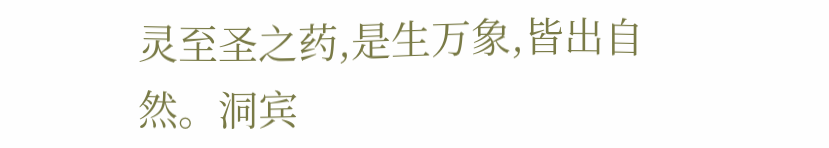灵至圣之药,是生万象,皆出自然。洞宾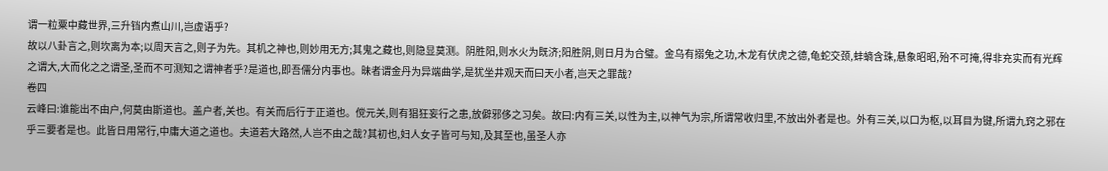谓一粒粟中藏世界,三升铛内煮山川,岂虚语乎?
故以八卦言之,则坎离为本;以周天言之,则子为先。其机之神也,则妙用无方;其鬼之藏也,则隐显莫测。阴胜阳,则水火为既济;阳胜阴,则日月为合璧。金乌有搦兔之功,木龙有伏虎之德,龟蛇交颈,蚌螪含珠,悬象昭昭,殆不可掩,得非充实而有光辉之谓大,大而化之之谓圣,圣而不可测知之谓神者乎?是道也,即吾儒分内事也。昧者谓金丹为异端曲学,是犹坐井观天而曰天小者,岂天之罪哉?
卷四
云峰曰:谁能出不由户,何莫由斯道也。盖户者,关也。有关而后行于正道也。傥元关,则有猖狂妄行之患,放僻邪侈之习矣。故曰:内有三关,以性为主,以神气为宗,所谓常收归里,不放出外者是也。外有三关,以口为枢,以耳目为键,所谓九窍之邪在乎三要者是也。此皆日用常行,中庸大道之道也。夫道若大路然,人岂不由之哉?其初也,妇人女子皆可与知,及其至也,虽圣人亦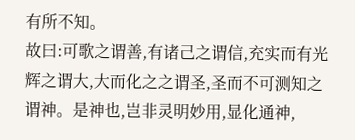有所不知。
故曰:可歌之谓善,有诸己之谓信,充实而有光辉之谓大,大而化之之谓圣,圣而不可测知之谓神。是神也,岂非灵明妙用,显化通神,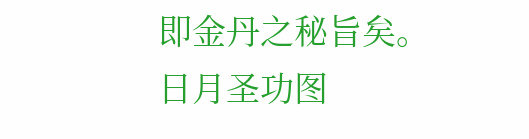即金丹之秘旨矣。
日月圣功图